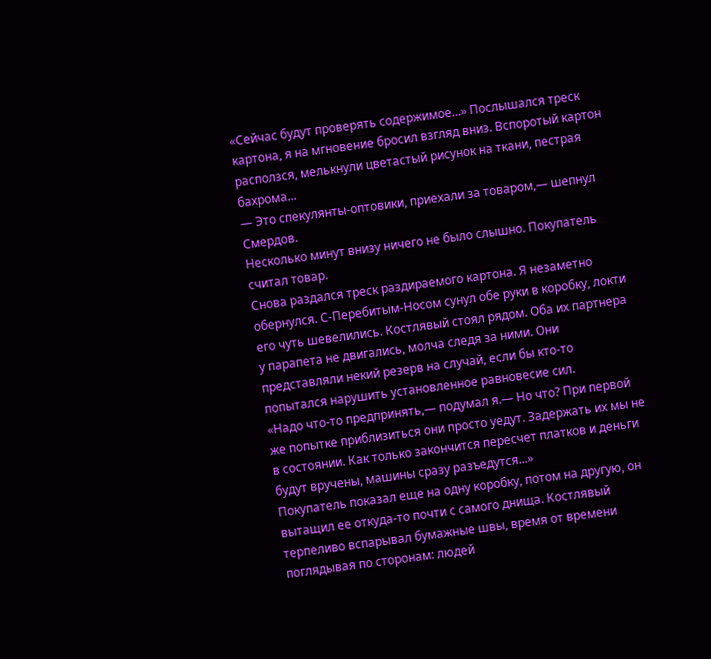«Сейчас будут проверять содержимое...» Послышался треск картона, я на мгновение бросил взгляд вниз. Вспоротый картон расползся, мелькнули цветастый рисунок на ткани, пестрая бахрома...
— Это спекулянты-оптовики, приехали за товаром,— шепнул Смердов.
Несколько минут внизу ничего не было слышно. Покупатель считал товар.
Снова раздался треск раздираемого картона. Я незаметно обернулся. С-Перебитым-Носом сунул обе руки в коробку, локти его чуть шевелились. Костлявый стоял рядом. Оба их партнера у парапета не двигались, молча следя за ними. Они представляли некий резерв на случай, если бы кто-то попытался нарушить установленное равновесие сил.
«Надо что-то предпринять,— подумал я.— Но что? При первой же попытке приблизиться они просто уедут. Задержать их мы не в состоянии. Как только закончится пересчет платков и деньги будут вручены, машины сразу разъедутся...»
Покупатель показал еще на одну коробку, потом на другую, он вытащил ее откуда-то почти с самого днища. Костлявый терпеливо вспарывал бумажные швы, время от времени поглядывая по сторонам: людей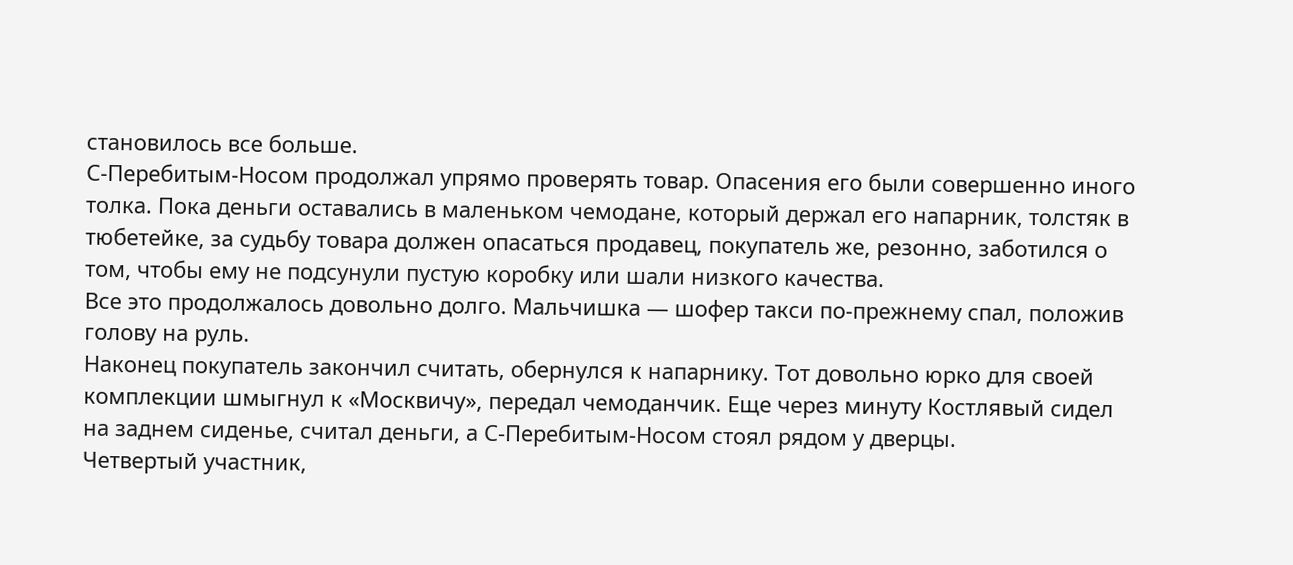становилось все больше.
С-Перебитым-Носом продолжал упрямо проверять товар. Опасения его были совершенно иного толка. Пока деньги оставались в маленьком чемодане, который держал его напарник, толстяк в тюбетейке, за судьбу товара должен опасаться продавец, покупатель же, резонно, заботился о том, чтобы ему не подсунули пустую коробку или шали низкого качества.
Все это продолжалось довольно долго. Мальчишка — шофер такси по-прежнему спал, положив голову на руль.
Наконец покупатель закончил считать, обернулся к напарнику. Тот довольно юрко для своей комплекции шмыгнул к «Москвичу», передал чемоданчик. Еще через минуту Костлявый сидел на заднем сиденье, считал деньги, а С-Перебитым-Носом стоял рядом у дверцы.
Четвертый участник,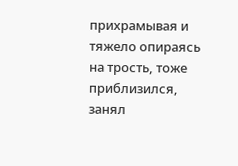прихрамывая и тяжело опираясь на трость, тоже приблизился, занял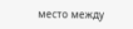место между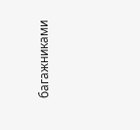багажниками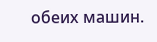обеих машин.